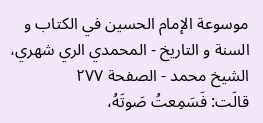موسوعة الإمام الحسين في الكتاب و السنة و التاريخ - المحمدي الري شهري، الشيخ محمد - الصفحة ٢٧٧
قالَت: فَسَمِعتُ صَوتَهُ،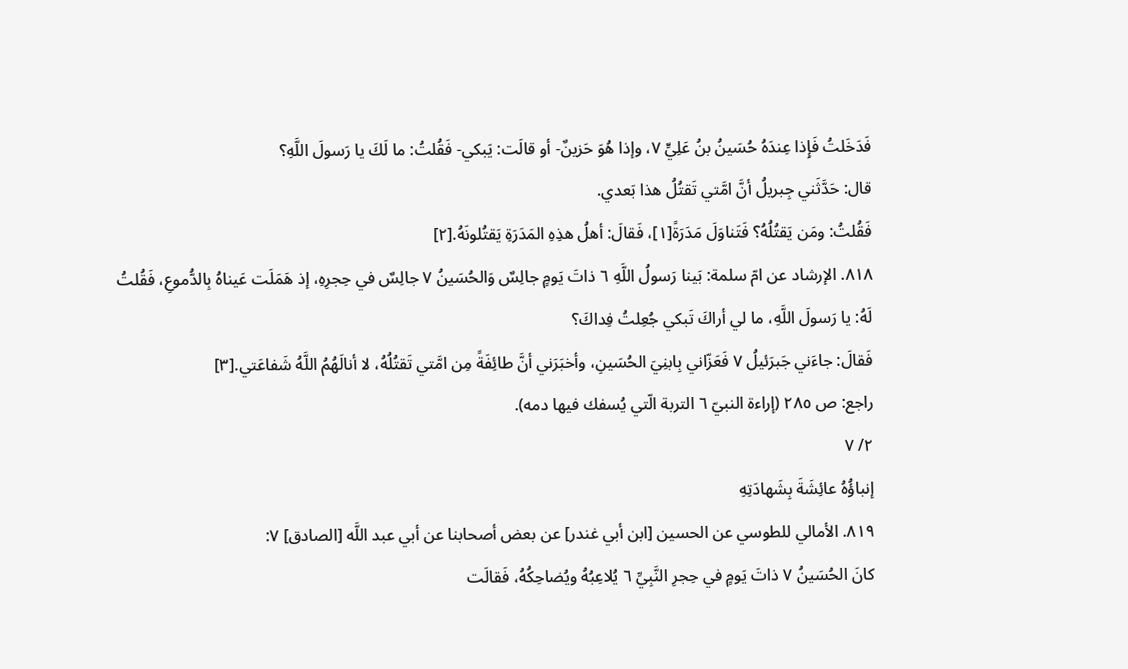فَدَخَلتُ فَإِذا عِندَهُ حُسَينُ بنُ عَلِيٍّ ٧، وإذا هُوَ حَزينٌ- أو قالَت: يَبكي- فَقُلتُ: ما لَكَ يا رَسولَ اللَّهِ؟
قال: حَدَّثَني جِبريلُ أنَّ امَّتي تَقتُلُ هذا بَعدي.
فَقُلتُ: ومَن يَقتُلُهُ؟ فَتَناوَلَ مَدَرَةً[١]، فَقالَ: أهلُ هذِهِ المَدَرَةِ يَقتُلونَهُ.[٢]
٨١٨. الإرشاد عن امّ سلمة: بَينا رَسولُ اللَّهِ ٦ ذاتَ يَومٍ جالِسٌ وَالحُسَينُ ٧ جالِسٌ في حِجرِهِ، إذ هَمَلَت عَيناهُ بِالدُّموعِ، فَقُلتُ لَهُ: يا رَسولَ اللَّهِ، ما لي أراكَ تَبكي جُعِلتُ فِداكَ؟
فَقالَ: جاءَني جَبرَئيلُ ٧ فَعَزّاني بِابنِيَ الحُسَينِ، وأخبَرَني أنَّ طائِفَةً مِن امَّتي تَقتُلُهُ، لا أنالَهُمُ اللَّهُ شَفاعَتي.[٣]
راجع: ص ٢٨٥ (إراءة النبيّ ٦ التربة الّتي يُسفك فيها دمه).
٢/ ٧
إنباؤُهُ عائِشَةَ بِشَهادَتِهِ
٨١٩. الأمالي للطوسي عن الحسين [ابن أبي غندر] عن بعض أصحابنا عن أبي عبد اللَّه [الصادق] ٧:
كانَ الحُسَينُ ٧ ذاتَ يَومٍ في حِجرِ النَّبِيِّ ٦ يُلاعِبُهُ ويُضاحِكُهُ، فَقالَت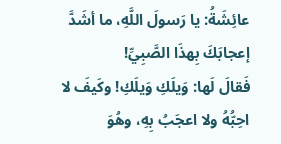عائِشَةُ: يا رَسولَ اللَّهِ، ما أشَدَّ إعجابَكَ بِهذَا الصَّبِيِّ!
فَقالَ لَها: وَيلَكِ وَيلَكِ! وكَيفَ لا احِبُّهُ ولا اعجَبُ بِهِ، وهُوَ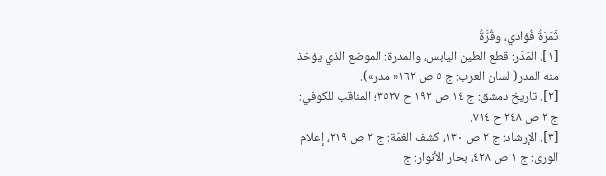ثَمَرَةُ فُؤادي، وقُرَّةُ
[١]. المَدَر: قطع الطين اليابس، والمدرة: الموضع الذي يؤخذ منه المدر( لسان العرب: ج ٥ ص ١٦٢« مدر»).
[٢]. تاريخ دمشق: ج ١٤ ص ١٩٢ ح ٣٥٢٧؛ المناقب للكوفي: ج ٢ ص ٢٤٨ ح ٧١٤.
[٣]. الإرشاد: ج ٢ ص ١٣٠، كشف الغمّة: ج ٢ ص ٢١٩، إعلام الورى: ج ١ ص ٤٢٨، بحار الأنوار: ج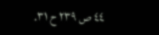٤٤ ص ٢٣٩ ح ٣١.